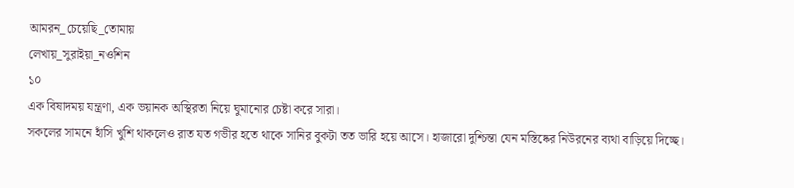আমরন_চেয়েছি_তোমায়
লেখায়_সুরাইয়া_নওশিন
১০
এক বিষাদময় যন্ত্রণা, এক ভয়ানক অস্থিরতা নিয়ে ঘুমানোর চেষ্টা করে সারা।
সকলের সামনে হাঁসি খুশি থাকলেও রাত যত গভীর হতে থাকে সানির বুকটা তত ভারি হয়ে আসে। হাজারো দুশ্চিন্তা যেন মস্তিষ্কের নিউরনের ব্যথা বাড়িয়ে দিচ্ছে।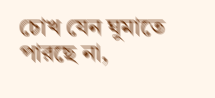চোখ যেন ঘুমাতে পারছে না,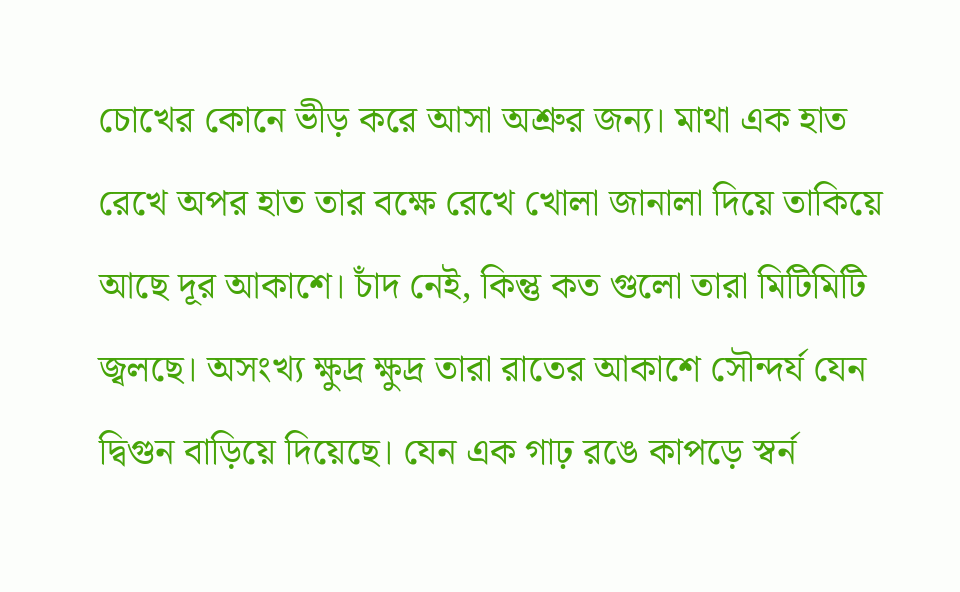চোখের কোনে ভীড় করে আসা অশ্রুর জন্য। মাথা এক হাত রেখে অপর হাত তার বক্ষে রেখে খোলা জানালা দিয়ে তাকিয়ে আছে দূর আকাশে। চাঁদ নেই, কিন্তু কত গুলো তারা মিটিমিটি জ্বলছে। অসংখ্য ক্ষুদ্র ক্ষুদ্র তারা রাতের আকাশে সৌন্দর্য যেন দ্বিগুন বাড়িয়ে দিয়েছে। যেন এক গাঢ় রঙে কাপড়ে স্বর্ন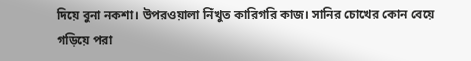দিয়ে বুনা নকশা। উপরওয়ালা নিঁখুত কারিগরি কাজ। সানির চোখের কোন বেয়ে গড়িয়ে পরা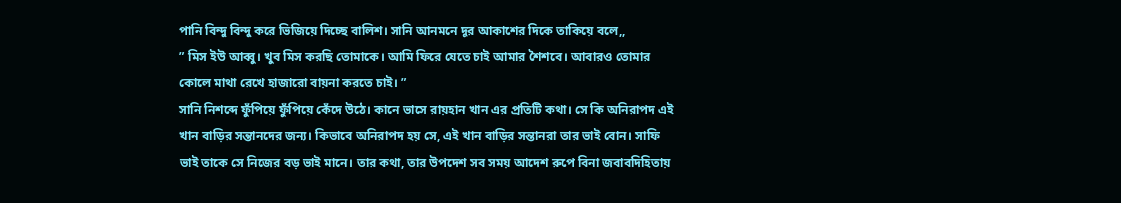পানি বিন্দু বিন্দু করে ভিজিয়ে দিচ্ছে বালিশ। সানি আনমনে দূর আকাশের দিকে তাকিয়ে বলে,,
” মিস ইউ আব্বু। খুব মিস করছি তোমাকে। আমি ফিরে যেতে চাই আমার শৈশবে। আবারও তোমার কোলে মাথা রেখে হাজারো বায়না করতে চাই। ”
সানি নিশব্দে ফুঁপিয়ে ফুঁপিয়ে কেঁদে উঠে। কানে ভাসে রায়হান খান এর প্রতিটি কথা। সে কি অনিরাপদ এই খান বাড়ির সন্তানদের জন্য। কিভাবে অনিরাপদ হয় সে, এই খান বাড়ির সন্তানরা তার ভাই বোন। সাফি ভাই তাকে সে নিজের বড় ভাই মানে। তার কথা, তার উপদেশ সব সময় আদেশ রুপে বিনা জবাবদিহিতায়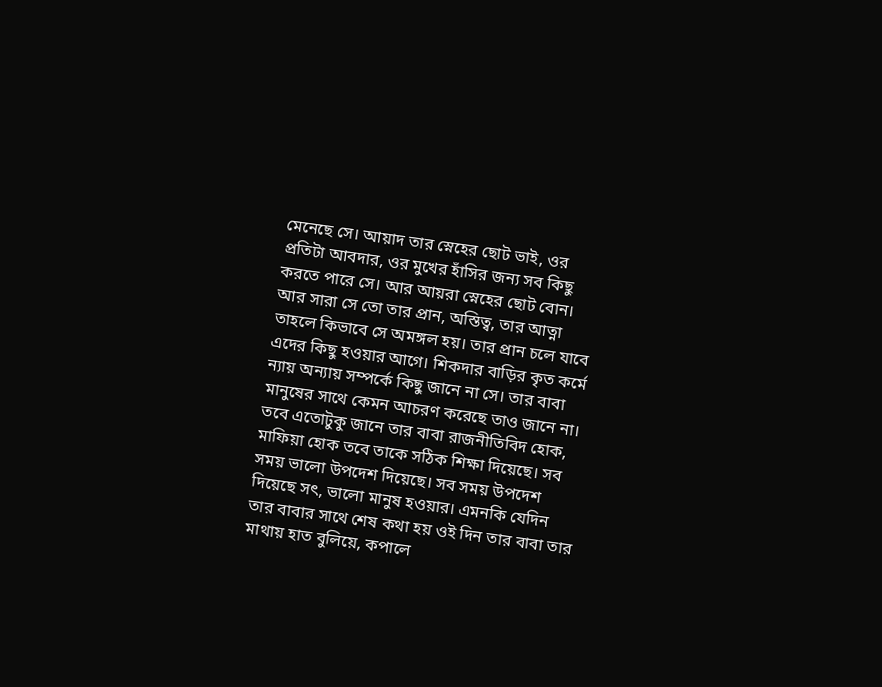মেনেছে সে। আয়াদ তার স্নেহের ছোট ভাই, ওর প্রতিটা আবদার, ওর মুখের হাঁসির জন্য সব কিছু করতে পারে সে। আর আয়রা স্নেহের ছোট বোন। আর সারা সে তো তার প্রান, অস্তিত্ব, তার আত্না তাহলে কিভাবে সে অমঙ্গল হয়। তার প্রান চলে যাবে এদের কিছু হওয়ার আগে। শিকদার বাড়ির কৃত কর্মে ন্যায় অন্যায় সম্পর্কে কিছু জানে না সে। তার বাবা মানুষের সাথে কেমন আচরণ করেছে তাও জানে না। তবে এতোটুকু জানে তার বাবা রাজনীতিবিদ হোক, মাফিয়া হোক তবে তাকে সঠিক শিক্ষা দিয়েছে। সব সময় ভালো উপদেশ দিয়েছে। সব সময় উপদেশ দিয়েছে সৎ, ভালো মানুষ হওয়ার। এমনকি যেদিন তার বাবার সাথে শেষ কথা হয় ওই দিন তার বাবা তার মাথায় হাত বুলিয়ে, কপালে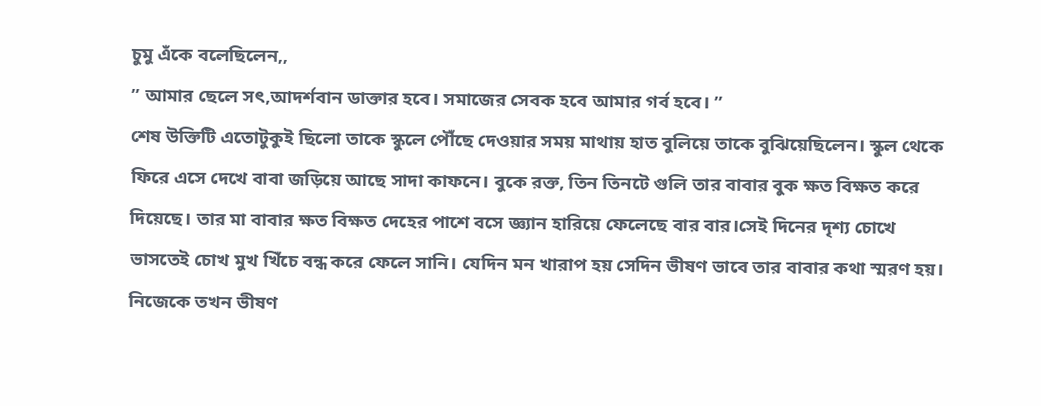চুমু এঁকে বলেছিলেন,,
” আমার ছেলে সৎ,আদর্শবান ডাক্তার হবে। সমাজের সেবক হবে আমার গর্ব হবে। ”
শেষ উক্তিটি এতোটুকুই ছিলো তাকে স্কুলে পৌঁছে দেওয়ার সময় মাথায় হাত বুলিয়ে তাকে বুঝিয়েছিলেন। স্কুল থেকে ফিরে এসে দেখে বাবা জড়িয়ে আছে সাদা কাফনে। বুকে রক্ত, তিন তিনটে গুলি তার বাবার বুক ক্ষত বিক্ষত করে দিয়েছে। তার মা বাবার ক্ষত বিক্ষত দেহের পাশে বসে জ্ঞ্যান হারিয়ে ফেলেছে বার বার।সেই দিনের দৃশ্য চোখে ভাসতেই চোখ মুখ খিঁচে বন্ধ করে ফেলে সানি। যেদিন মন খারাপ হয় সেদিন ভীষণ ভাবে তার বাবার কথা স্মরণ হয়। নিজেকে তখন ভীষণ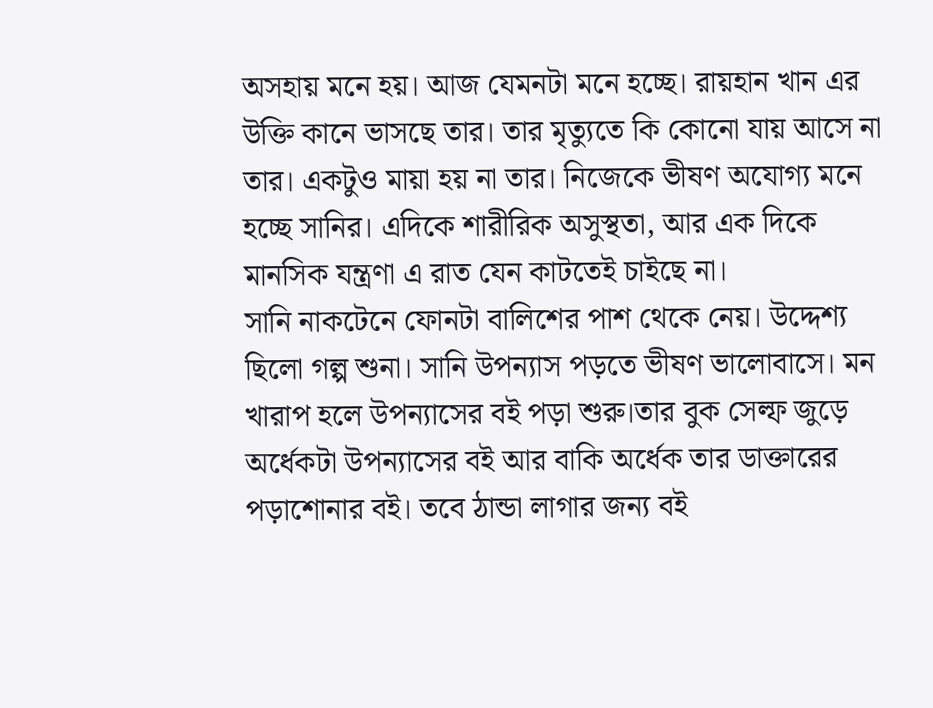অসহায় মনে হয়। আজ যেমনটা মনে হচ্ছে। রায়হান খান এর উক্তি কানে ভাসছে তার। তার মৃত্যুতে কি কোনো যায় আসে না তার। একটুও মায়া হয় না তার। নিজেকে ভীষণ অযোগ্য মনে হচ্ছে সানির। এদিকে শারীরিক অসুস্থতা, আর এক দিকে মানসিক যন্ত্রণা এ রাত যেন কাটতেই চাইছে না।
সানি নাকটেনে ফোনটা বালিশের পাশ থেকে নেয়। উদ্দেশ্য ছিলো গল্প শুনা। সানি উপন্যাস পড়তে ভীষণ ভালোবাসে। মন খারাপ হলে উপন্যাসের বই পড়া শুরু।তার বুক সেল্ফ জুড়ে অর্ধেকটা উপন্যাসের বই আর বাকি অর্ধেক তার ডাক্তারের পড়াশোনার বই। তবে ঠান্ডা লাগার জন্য বই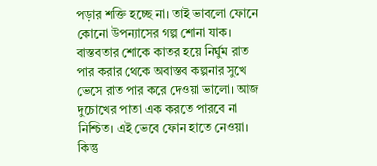পড়ার শক্তি হচ্ছে না। তাই ভাবলো ফোনে কোনো উপন্যাসের গল্প শোনা যাক। বাস্তবতার শোকে কাতর হয়ে নির্ঘুম রাত পার করার থেকে অবাস্তব কল্পনার সুখে ভেসে রাত পার করে দেওয়া ভালো। আজ দুচোখের পাতা এক করতে পারবে না নিশ্চিত। এই ভেবে ফোন হাতে নেওয়া। কিন্তু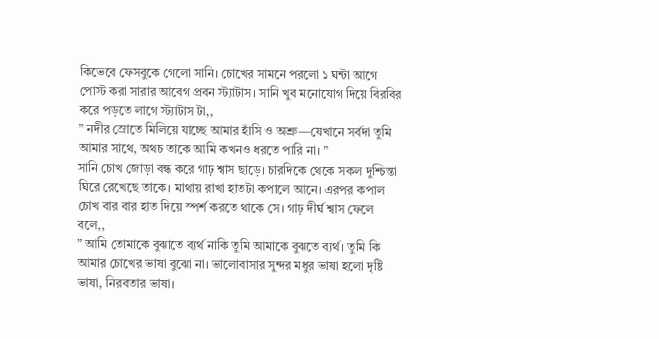কিভেবে ফেসবুকে গেলো সানি। চোখের সামনে পরলো ১ ঘন্টা আগে পোস্ট করা সারার আবেগ প্রবন স্ট্যাটাস। সানি খুব মনোযোগ দিয়ে বিরবির করে পড়তে লাগে স্ট্যাটাস টা,,
” নদীর স্রোতে মিলিয়ে যাচ্ছে আমার হাঁসি ও অশ্রু—যেখানে সর্বদা তুমি আমার সাথে, অথচ তাকে আমি কখনও ধরতে পারি না। ”
সানি চোখ জোড়া বন্ধ করে গাঢ় শ্বাস ছাড়ে। চারদিকে থেকে সকল দুশ্চিন্তা ঘিরে রেখেছে তাকে। মাথায় রাখা হাতটা কপালে আনে। এরপর কপাল চোখ বার বার হাত দিয়ে স্পর্শ করতে থাকে সে। গাঢ় দীর্ঘ শ্বাস ফেলে বলে,,
” আমি তোমাকে বুঝাতে ব্যর্থ নাকি তুমি আমাকে বুঝতে ব্যর্থ। তুমি কি আমার চোখের ভাষা বুঝো না। ভালোবাসার সুন্দর মধুর ভাষা হলো দৃষ্টি ভাষা, নিরবতার ভাষা।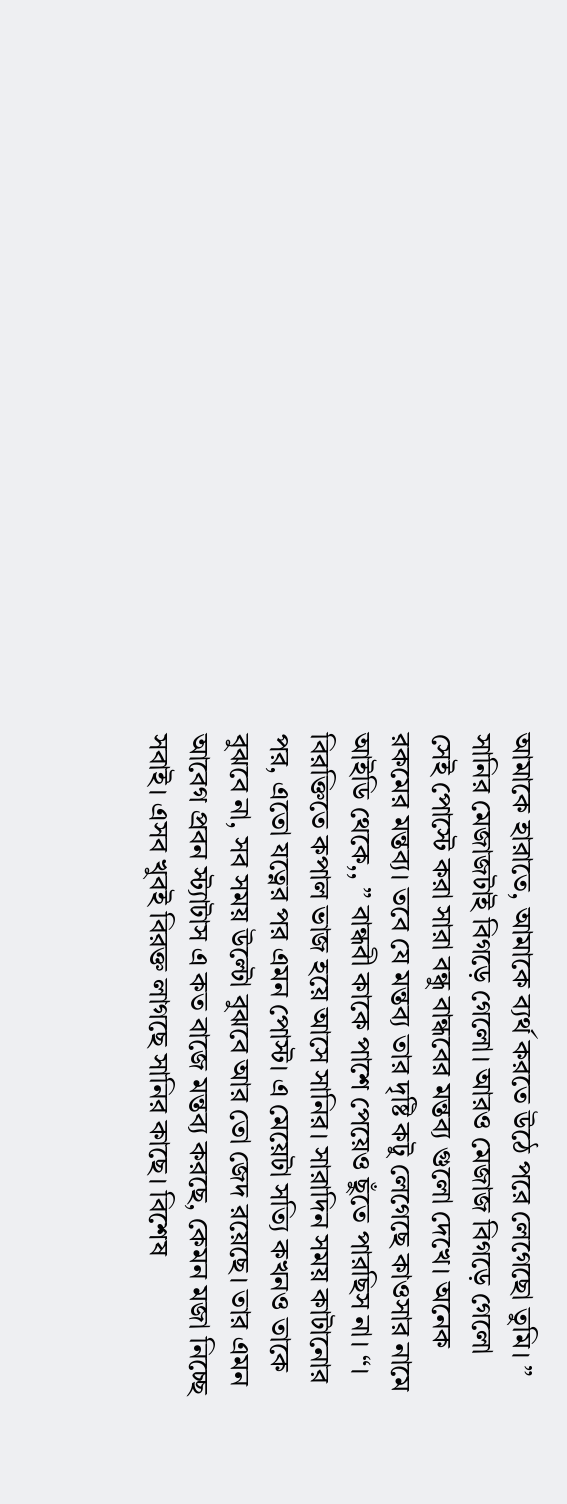আমাকে হারাতে, আমাকে ব্যর্থ করতে উঠে পরে লেগেছো তুমি। ”
সানির মেজাজটাই বিগড়ে গেলো। আরও মেজাজ বিগড়ে গেলো সেই পোস্টে করা সারা বন্ধু বান্ধবের মন্তব্য গুলো দেখে। অনেক রকমের মন্তব্য। তবে যে মন্তব্য তার দৃষ্টি কটু লেগেছে কাওসার নামে আইডি থেকে,, ” বান্ধবী কাকে পাশে পেয়েও ছুঁতে পারছিস না। “। বিরক্তিতে কপাল ভাজ হয়ে আসে সানির। সারাদিন সময় কাটানোর পর, এতো যত্নের পর এমন পোস্ট। এ মেয়েটা সত্যি কখনও তাকে বুঝবে না, সব সময় উল্টো বুঝবে আর তো জেদ রয়েছে। তার এমন আবেগ প্রবন স্ট্যাটাস এ কত বাজে মন্তব্য করছে, কেমন মজা নিচ্ছে সবাই। এসব খুবই বিরক্ত লাগছে সানির কাছে। বিশেষ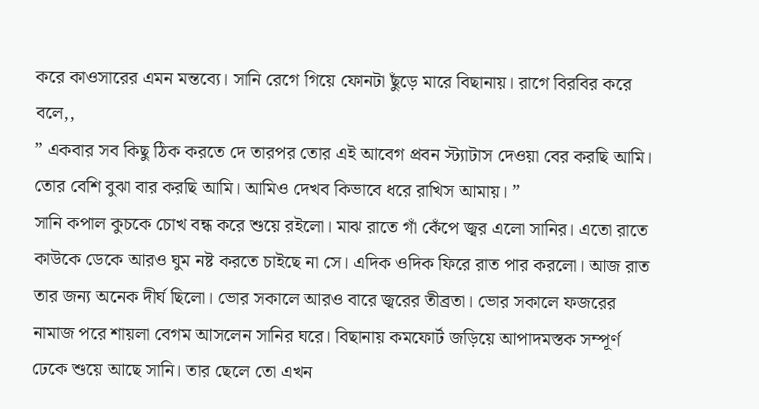করে কাওসারের এমন মন্তব্যে। সানি রেগে গিয়ে ফোনটা ছুঁড়ে মারে বিছানায়। রাগে বিরবির করে বলে,,
” একবার সব কিছু ঠিক করতে দে তারপর তোর এই আবেগ প্রবন স্ট্যাটাস দেওয়া বের করছি আমি। তোর বেশি বুঝা বার করছি আমি। আমিও দেখব কিভাবে ধরে রাখিস আমায়। ”
সানি কপাল কুচকে চোখ বন্ধ করে শুয়ে রইলো। মাঝ রাতে গাঁ কেঁপে জ্বর এলো সানির। এতো রাতে কাউকে ডেকে আরও ঘুম নষ্ট করতে চাইছে না সে। এদিক ওদিক ফিরে রাত পার করলো। আজ রাত তার জন্য অনেক দীর্ঘ ছিলো। ভোর সকালে আরও বারে জ্বরের তীব্রতা। ভোর সকালে ফজরের নামাজ পরে শায়লা বেগম আসলেন সানির ঘরে। বিছানায় কমফোর্ট জড়িয়ে আপাদমস্তক সম্পূর্ণ ঢেকে শুয়ে আছে সানি। তার ছেলে তো এখন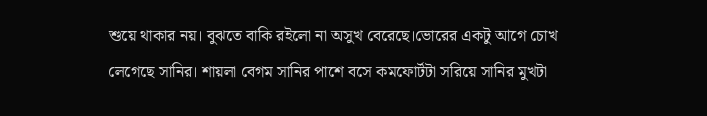শুয়ে থাকার নয়। বুঝতে বাকি রইলো না অসুখ বেরেছে।ভোরের একটু আগে চোখ লেগেছে সানির। শায়লা বেগম সানির পাশে বসে কমফোর্টটা সরিয়ে সানির মুখটা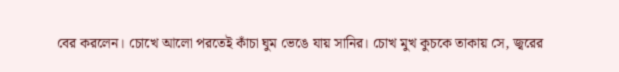বের করলেন। চোখে আলো পরতেই কাঁচা ঘুম ভেঙে যায় সানির। চোখ মুখ কুচকে তাকায় সে, জ্বরের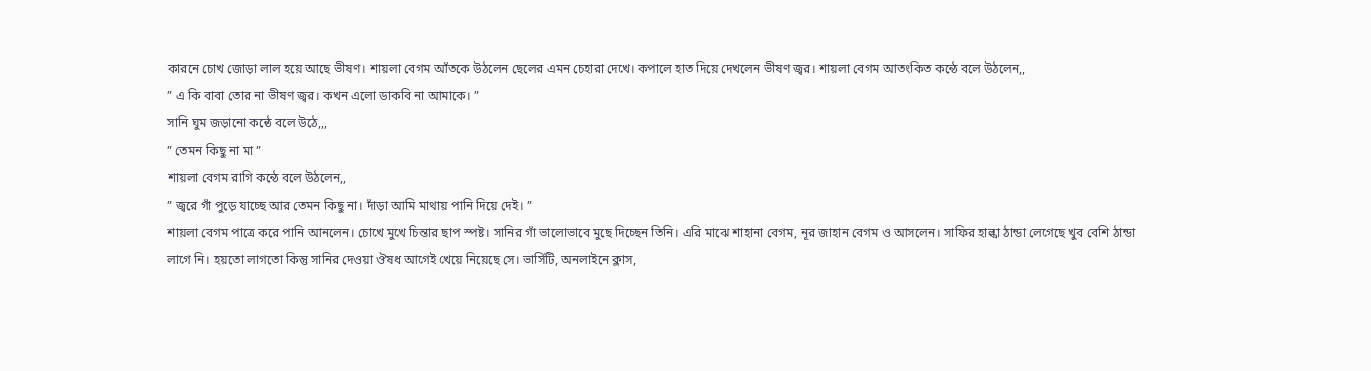কারনে চোখ জোড়া লাল হয়ে আছে ভীষণ। শায়লা বেগম আঁতকে উঠলেন ছেলের এমন চেহারা দেখে। কপালে হাত দিয়ে দেখলেন ভীষণ জ্বর। শায়লা বেগম আতংকিত কন্ঠে বলে উঠলেন,,
” এ কি বাবা তোর না ভীষণ জ্বর। কখন এলো ডাকবি না আমাকে। ”
সানি ঘুম জড়ানো কন্ঠে বলে উঠে,,,
” তেমন কিছু না মা ”
শায়লা বেগম রাগি কন্ঠে বলে উঠলেন,,
” জ্বরে গাঁ পুড়ে যাচ্ছে আর তেমন কিছু না। দাঁড়া আমি মাথায় পানি দিয়ে দেই। ”
শায়লা বেগম পাত্রে করে পানি আনলেন। চোখে মুখে চিন্তার ছাপ স্পষ্ট। সানির গাঁ ভালোভাবে মুছে দিচ্ছেন তিনি। এরি মাঝে শাহানা বেগম, নূর জাহান বেগম ও আসলেন। সাফির হাল্কা ঠান্ডা লেগেছে খুব বেশি ঠান্ডা লাগে নি। হয়তো লাগতো কিন্তু সানির দেওয়া ঔষধ আগেই খেয়ে নিয়েছে সে। ভার্সিটি, অনলাইনে ক্লাস,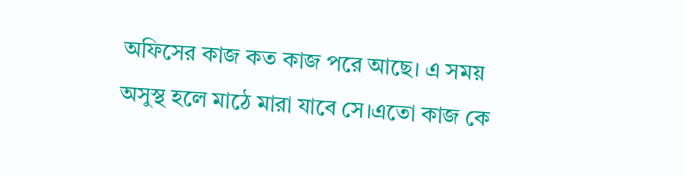অফিসের কাজ কত কাজ পরে আছে। এ সময় অসুস্থ হলে মাঠে মারা যাবে সে।এতো কাজ কে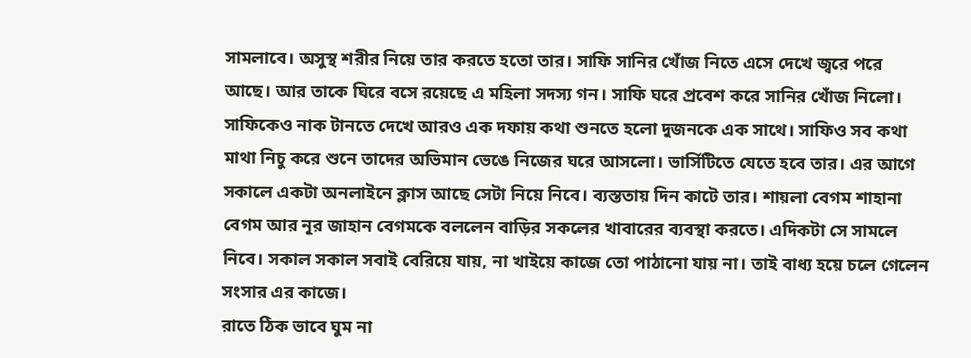সামলাবে। অসুস্থ শরীর নিয়ে তার করতে হতো তার। সাফি সানির খোঁজ নিতে এসে দেখে জ্বরে পরে আছে। আর তাকে ঘিরে বসে রয়েছে এ মহিলা সদস্য গন। সাফি ঘরে প্রবেশ করে সানির খোঁজ নিলো। সাফিকেও নাক টানতে দেখে আরও এক দফায় কথা শুনতে হলো দুজনকে এক সাথে। সাফিও সব কথা মাথা নিচু করে শুনে তাদের অভিমান ভেঙে নিজের ঘরে আসলো। ভার্সিটিতে যেতে হবে তার। এর আগে সকালে একটা অনলাইনে ক্লাস আছে সেটা নিয়ে নিবে। ব্যস্ততায় দিন কাটে তার। শায়লা বেগম শাহানা বেগম আর নূর জাহান বেগমকে বললেন বাড়ির সকলের খাবারের ব্যবস্থা করতে। এদিকটা সে সামলে নিবে। সকাল সকাল সবাই বেরিয়ে যায়, না খাইয়ে কাজে তো পাঠানো যায় না। তাই বাধ্য হয়ে চলে গেলেন সংসার এর কাজে।
রাতে ঠিক ভাবে ঘুম না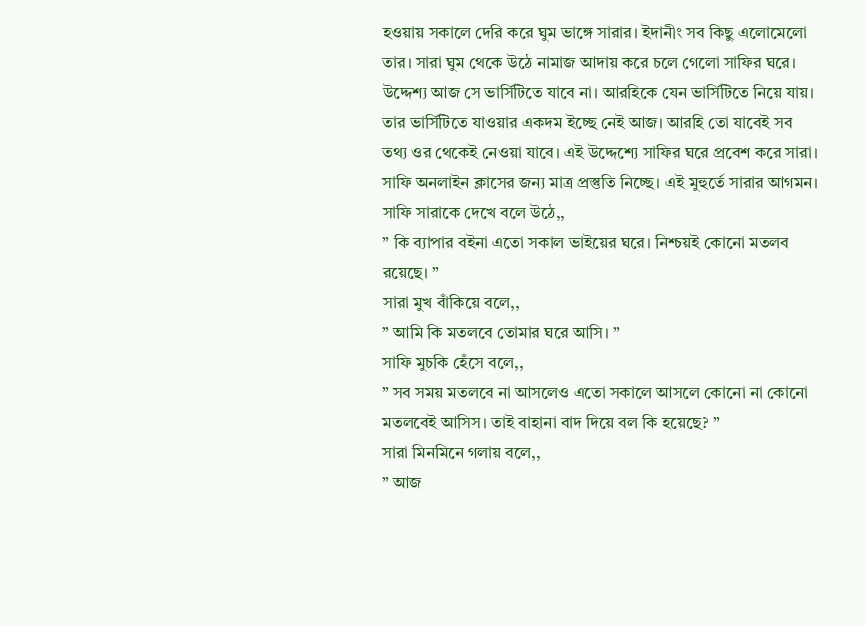হওয়ায় সকালে দেরি করে ঘুম ভাঙ্গে সারার। ইদানীং সব কিছু এলোমেলো তার। সারা ঘুম থেকে উঠে নামাজ আদায় করে চলে গেলো সাফির ঘরে। উদ্দেশ্য আজ সে ভার্সিটিতে যাবে না। আরহিকে যেন ভার্সিটিতে নিয়ে যায়। তার ভার্সিটিতে যাওয়ার একদম ইচ্ছে নেই আজ। আরহি তো যাবেই সব তথ্য ওর থেকেই নেওয়া যাবে। এই উদ্দেশ্যে সাফির ঘরে প্রবেশ করে সারা। সাফি অনলাইন ক্লাসের জন্য মাত্র প্রস্তুতি নিচ্ছে। এই মুহুর্তে সারার আগমন। সাফি সারাকে দেখে বলে উঠে,,
” কি ব্যাপার বইনা এতো সকাল ভাইয়ের ঘরে। নিশ্চয়ই কোনো মতলব রয়েছে। ”
সারা মুখ বাঁকিয়ে বলে,,
” আমি কি মতলবে তোমার ঘরে আসি। ”
সাফি মুচকি হেঁসে বলে,,
” সব সময় মতলবে না আসলেও এতো সকালে আসলে কোনো না কোনো মতলবেই আসিস। তাই বাহানা বাদ দিয়ে বল কি হয়েছে? ”
সারা মিনমিনে গলায় বলে,,
” আজ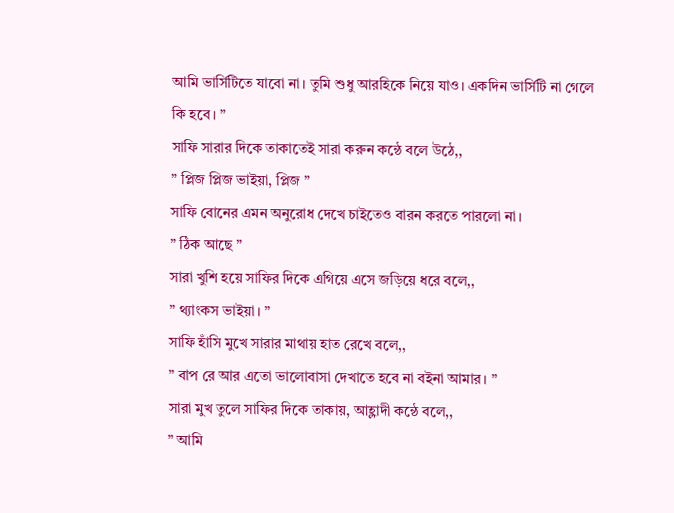আমি ভার্সিটিতে যাবো না। তুমি শুধু আরহিকে নিয়ে যাও। একদিন ভার্সিটি না গেলে কি হবে। ”
সাফি সারার দিকে তাকাতেই সারা করুন কন্ঠে বলে উঠে,,
” প্লিজ প্লিজ ভাইয়া, প্লিজ ”
সাফি বোনের এমন অনুরোধ দেখে চাইতেও বারন করতে পারলো না।
” ঠিক আছে ”
সারা খুশি হয়ে সাফির দিকে এগিয়ে এসে জড়িয়ে ধরে বলে,,
” থ্যাংকস ভাইয়া। ”
সাফি হাঁসি মুখে সারার মাথায় হাত রেখে বলে,,
” বাপ রে আর এতো ভালোবাসা দেখাতে হবে না বইনা আমার। ”
সারা মুখ তুলে সাফির দিকে তাকায়, আহ্লাদী কন্ঠে বলে,,
” আমি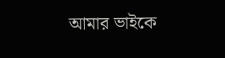আমার ভাইকে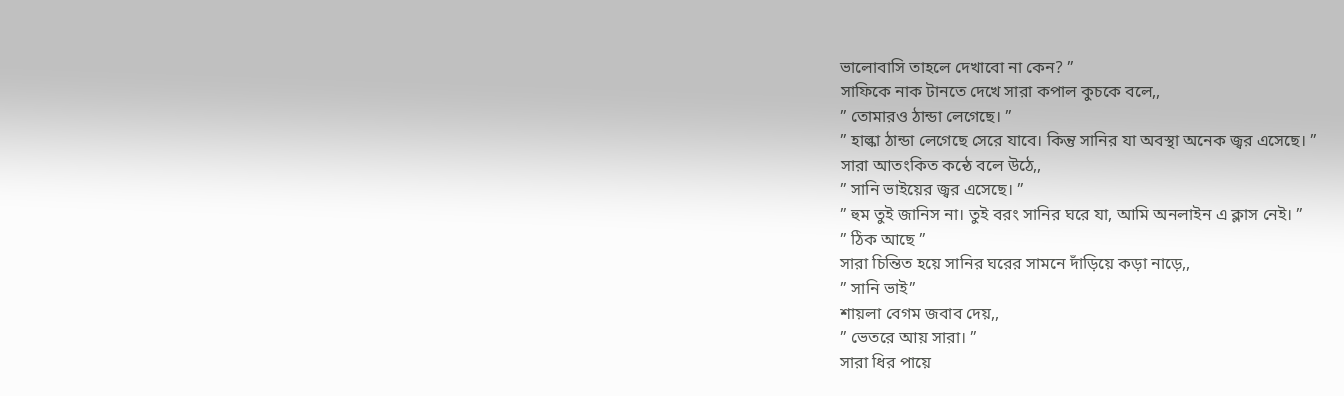ভালোবাসি তাহলে দেখাবো না কেন? ”
সাফিকে নাক টানতে দেখে সারা কপাল কুচকে বলে,,
” তোমারও ঠান্ডা লেগেছে। ”
” হাল্কা ঠান্ডা লেগেছে সেরে যাবে। কিন্তু সানির যা অবস্থা অনেক জ্বর এসেছে। ”
সারা আতংকিত কন্ঠে বলে উঠে,,
” সানি ভাইয়ের জ্বর এসেছে। ”
” হুম তুই জানিস না। তুই বরং সানির ঘরে যা, আমি অনলাইন এ ক্লাস নেই। ”
” ঠিক আছে ”
সারা চিন্তিত হয়ে সানির ঘরের সামনে দাঁড়িয়ে কড়া নাড়ে,,
” সানি ভাই”
শায়লা বেগম জবাব দেয়,,
” ভেতরে আয় সারা। ”
সারা ধির পায়ে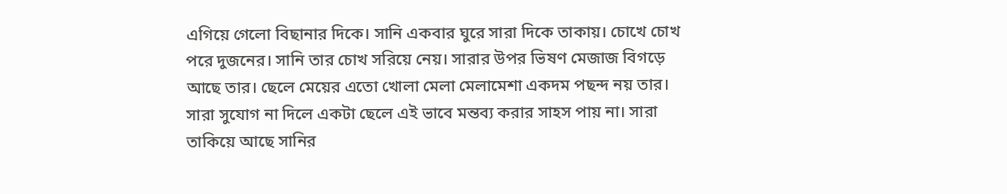এগিয়ে গেলো বিছানার দিকে। সানি একবার ঘুরে সারা দিকে তাকায়। চোখে চোখ পরে দুজনের। সানি তার চোখ সরিয়ে নেয়। সারার উপর ভিষণ মেজাজ বিগড়ে আছে তার। ছেলে মেয়ের এতো খোলা মেলা মেলামেশা একদম পছন্দ নয় তার। সারা সুযোগ না দিলে একটা ছেলে এই ভাবে মন্তব্য করার সাহস পায় না। সারা তাকিয়ে আছে সানির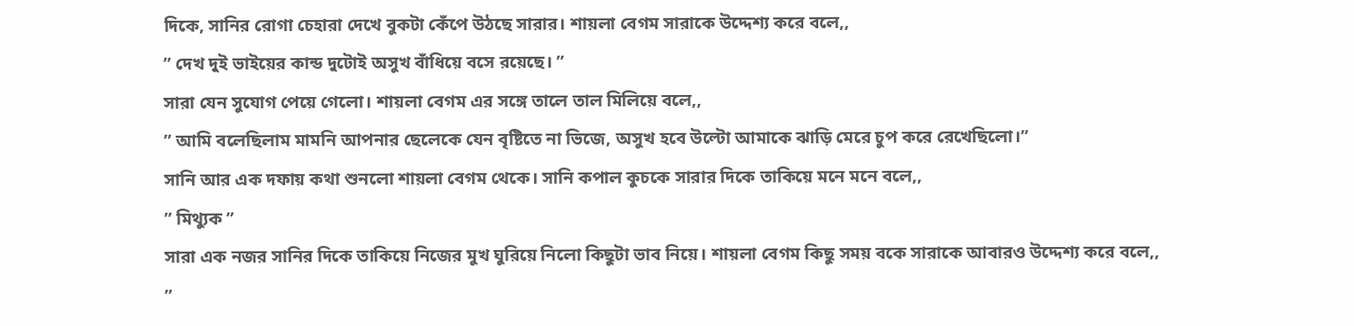দিকে, সানির রোগা চেহারা দেখে বুকটা কেঁপে উঠছে সারার। শায়লা বেগম সারাকে উদ্দেশ্য করে বলে,,
” দেখ দুই ভাইয়ের কান্ড দুটোই অসুখ বাঁধিয়ে বসে রয়েছে। ”
সারা যেন সুযোগ পেয়ে গেলো। শায়লা বেগম এর সঙ্গে তালে তাল মিলিয়ে বলে,,
” আমি বলেছিলাম মামনি আপনার ছেলেকে যেন বৃষ্টিতে না ভিজে, অসুখ হবে উল্টো আমাকে ঝাড়ি মেরে চুপ করে রেখেছিলো।”
সানি আর এক দফায় কথা শুনলো শায়লা বেগম থেকে। সানি কপাল কুচকে সারার দিকে তাকিয়ে মনে মনে বলে,,
” মিথ্যুক ”
সারা এক নজর সানির দিকে তাকিয়ে নিজের মুখ ঘুরিয়ে নিলো কিছুটা ভাব নিয়ে। শায়লা বেগম কিছু সময় বকে সারাকে আবারও উদ্দেশ্য করে বলে,,
”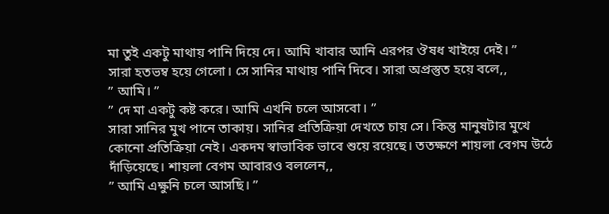মা তুই একটু মাথায় পানি দিয়ে দে। আমি খাবার আনি এরপর ঔষধ খাইয়ে দেই। ”
সারা হতভম্ব হয়ে গেলো। সে সানির মাথায় পানি দিবে। সারা অপ্রস্তুত হয়ে বলে,,
” আমি। ”
” দে মা একটু কষ্ট করে। আমি এখনি চলে আসবো। ”
সারা সানির মুখ পানে তাকায়। সানির প্রতিক্রিয়া দেখতে চায় সে। কিন্তু মানুষটার মুখে কোনো প্রতিক্রিয়া নেই। একদম স্বাভাবিক ভাবে শুয়ে রয়েছে। ততক্ষণে শায়লা বেগম উঠে দাঁড়িয়েছে। শায়লা বেগম আবারও বললেন,,
” আমি এক্ষুনি চলে আসছি। ”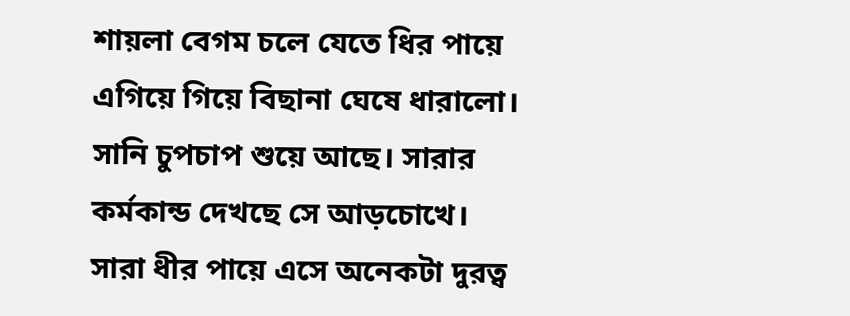শায়লা বেগম চলে যেতে ধির পায়ে এগিয়ে গিয়ে বিছানা ঘেষে ধারালো। সানি চুপচাপ শুয়ে আছে। সারার কর্মকান্ড দেখছে সে আড়চোখে। সারা ধীর পায়ে এসে অনেকটা দুরত্ব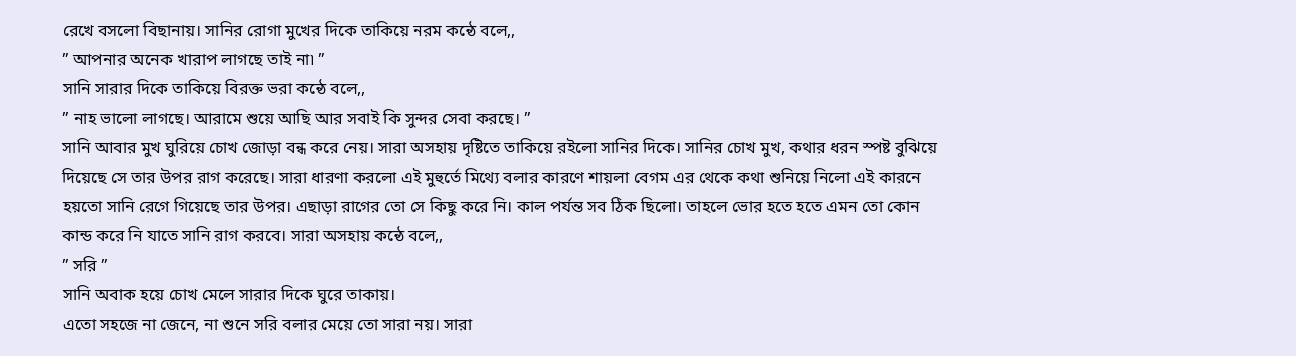রেখে বসলো বিছানায়। সানির রোগা মুখের দিকে তাকিয়ে নরম কন্ঠে বলে,,
” আপনার অনেক খারাপ লাগছে তাই না৷ ”
সানি সারার দিকে তাকিয়ে বিরক্ত ভরা কন্ঠে বলে,,
” নাহ ভালো লাগছে। আরামে শুয়ে আছি আর সবাই কি সুন্দর সেবা করছে। ”
সানি আবার মুখ ঘুরিয়ে চোখ জোড়া বন্ধ করে নেয়। সারা অসহায় দৃষ্টিতে তাকিয়ে রইলো সানির দিকে। সানির চোখ মুখ, কথার ধরন স্পষ্ট বুঝিয়ে দিয়েছে সে তার উপর রাগ করেছে। সারা ধারণা করলো এই মুহুর্তে মিথ্যে বলার কারণে শায়লা বেগম এর থেকে কথা শুনিয়ে নিলো এই কারনে হয়তো সানি রেগে গিয়েছে তার উপর। এছাড়া রাগের তো সে কিছু করে নি। কাল পর্যন্ত সব ঠিক ছিলো। তাহলে ভোর হতে হতে এমন তো কোন কান্ড করে নি যাতে সানি রাগ করবে। সারা অসহায় কন্ঠে বলে,,
” সরি ”
সানি অবাক হয়ে চোখ মেলে সারার দিকে ঘুরে তাকায়।
এতো সহজে না জেনে, না শুনে সরি বলার মেয়ে তো সারা নয়। সারা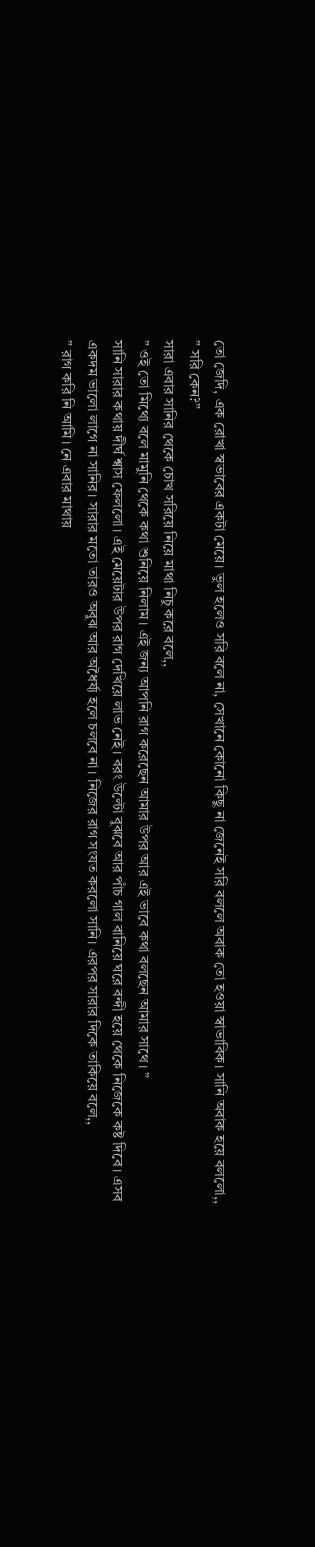তো জেদি, এক রোখা স্বভাবের একটা মেয়ে। ভুল হলেও সরি বলে না, সেখানে কোনো কিছু না জেনেই সরি বললে অবাক তো হওয়া স্বাভাবিক। সানি অবাক হয়ে বললো,,
” সরি কেন?”
সারা এবার সানির থেকে চোখ সরিয়ে নিয়ে মাথা নিচু করে বলে,,
” ওই তো মিথ্যে বলে মামুনি থেকে কথা শুনিয়ে নিলাম। এই জন্য আপনি রাগ করেছেন আমার উপর আর এই ভাবে কথা বলছেন আমার সাথে। ”
সানি সারার কথায় দীর্ঘ শ্বাস ফেললো। এই মেয়েটার উপর রাগ দেখিয়ে লাভ নেই। বরং উল্টো বুঝবে আর পাঁচ গাল বানিয়ে ঘরে বন্দী হয়ে থেকে নিজেকে কষ্ট দিবে। এসব একদম ভালো লাগে না সানির। সারার মতো তারও অবুঝ আর অধৈর্য্য হলে চলবে না। নিজের রাগ সংযত করলো সানি। এরপর সারার দিকে তাকিয়ে বলে,,
” রাগ করি নি আমি। নে এবার মাথায়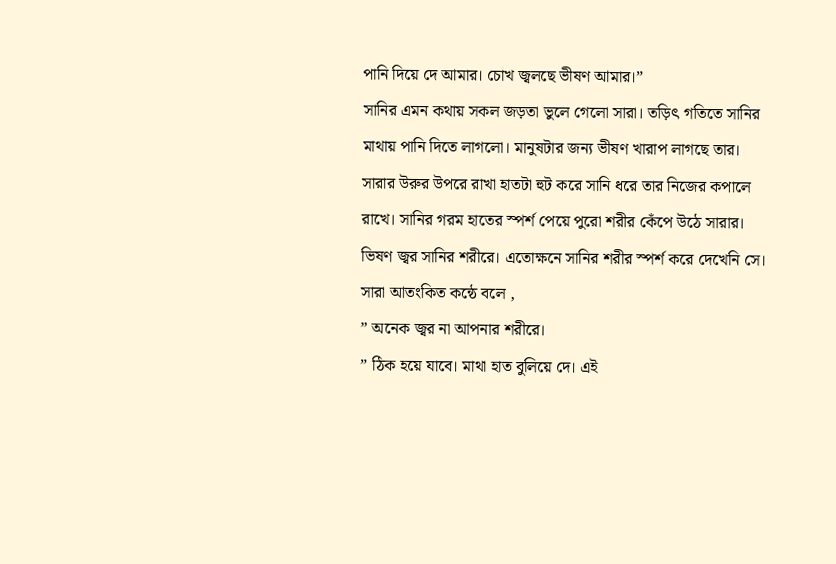পানি দিয়ে দে আমার। চোখ জ্বলছে ভীষণ আমার।”
সানির এমন কথায় সকল জড়তা ভুলে গেলো সারা। তড়িৎ গতিতে সানির মাথায় পানি দিতে লাগলো। মানুষটার জন্য ভীষণ খারাপ লাগছে তার। সারার উরুর উপরে রাখা হাতটা হুট করে সানি ধরে তার নিজের কপালে রাখে। সানির গরম হাতের স্পর্শ পেয়ে পুরো শরীর কেঁপে উঠে সারার। ভিষণ জ্বর সানির শরীরে। এতোক্ষনে সানির শরীর স্পর্শ করে দেখেনি সে। সারা আতংকিত কন্ঠে বলে ,
” অনেক জ্বর না আপনার শরীরে।
” ঠিক হয়ে যাবে। মাথা হাত বুলিয়ে দে। এই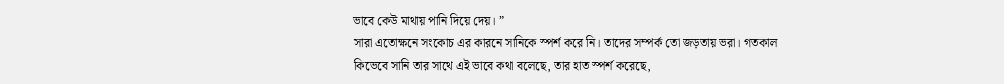ভাবে কেউ মাথায় পানি দিয়ে দেয়। ”
সারা এতোক্ষনে সংকোচ এর কারনে সানিকে স্পর্শ করে নি। তাদের সম্পর্ক তো জড়তায় ভরা। গতকাল কিভেবে সানি তার সাথে এই ভাবে কথা বলেছে, তার হাত স্পর্শ করেছে,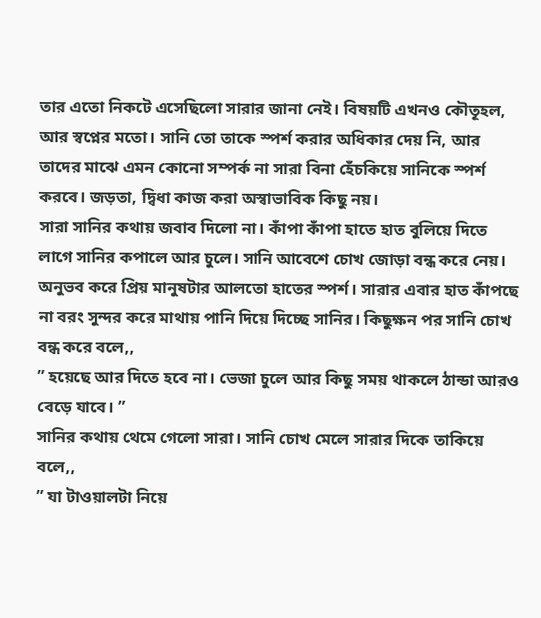তার এতো নিকটে এসেছিলো সারার জানা নেই। বিষয়টি এখনও কৌতূহল, আর স্বপ্নের মতো। সানি তো তাকে স্পর্শ করার অধিকার দেয় নি, আর তাদের মাঝে এমন কোনো সম্পর্ক না সারা বিনা হেঁচকিয়ে সানিকে স্পর্শ করবে। জড়তা, দ্বিধা কাজ করা অস্বাভাবিক কিছু নয়।
সারা সানির কথায় জবাব দিলো না। কাঁপা কাঁপা হাতে হাত বুলিয়ে দিতে লাগে সানির কপালে আর চুলে। সানি আবেশে চোখ জোড়া বন্ধ করে নেয়। অনুভব করে প্রিয় মানুষটার আলতো হাতের স্পর্শ। সারার এবার হাত কাঁপছে না বরং সুন্দর করে মাথায় পানি দিয়ে দিচ্ছে সানির। কিছুক্ষন পর সানি চোখ বন্ধ করে বলে,,
” হয়েছে আর দিতে হবে না। ভেজা চুলে আর কিছু সময় থাকলে ঠান্ডা আরও বেড়ে যাবে। ”
সানির কথায় থেমে গেলো সারা। সানি চোখ মেলে সারার দিকে তাকিয়ে বলে,,
” যা টাওয়ালটা নিয়ে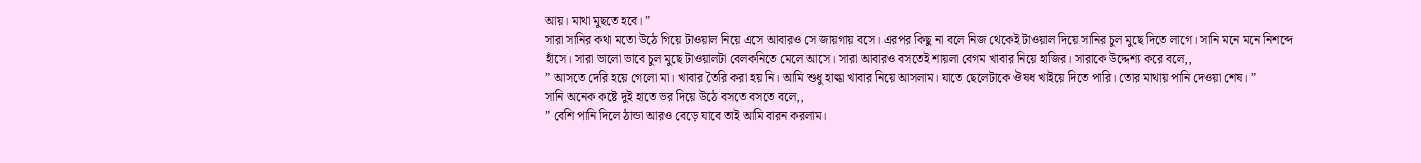আয়। মাথা মুছতে হবে। ”
সারা সানির কথা মতো উঠে গিয়ে টাওয়াল নিয়ে এসে আবারও সে জায়গায় বসে। এরপর কিছু না বলে নিজ থেকেই টাওয়াল দিয়ে সানির চুল মুছে দিতে লাগে। সানি মনে মনে নিশব্দে হাঁসে। সারা ভালো ভাবে চুল মুছে টাওয়ালটা বেলকনিতে মেলে আসে। সারা আবারও বসতেই শায়লা বেগম খাবার নিয়ে হাজির। সারাকে উদ্দেশ্য করে বলে,,
” আসতে দেরি হয়ে গেলো মা। খাবার তৈরি করা হয় নি। আমি শুধু হাল্কা খাবার নিয়ে আসলাম। যাতে ছেলেটাকে ঔষধ খাইয়ে দিতে পারি। তোর মাথায় পানি দেওয়া শেষ। ”
সানি অনেক কষ্টে দুই হাতে ভর দিয়ে উঠে বসতে বসতে বলে,,
” বেশি পানি দিলে ঠান্ডা আরও বেড়ে যাবে তাই আমি বারন করলাম।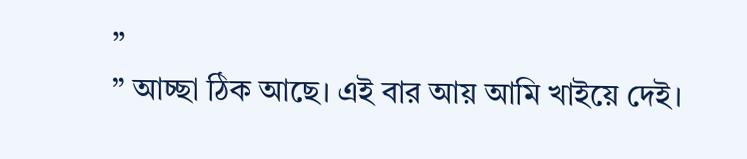”
” আচ্ছা ঠিক আছে। এই বার আয় আমি খাইয়ে দেই।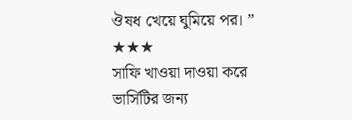ঔষধ খেয়ে ঘুমিয়ে পর। ”
★★★
সাফি খাওয়া দাওয়া করে ভার্সিটির জন্য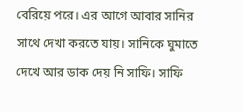বেরিয়ে পরে। এর আগে আবার সানির সাথে দেখা করতে যায়। সানিকে ঘুমাতে দেখে আর ডাক দেয় নি সাফি। সাফি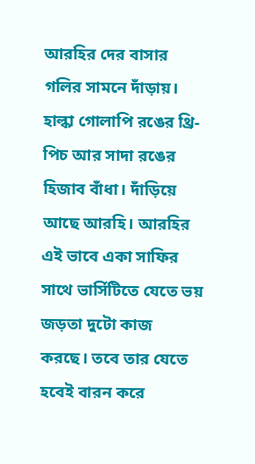আরহির দের বাসার গলির সামনে দাঁড়ায়। হাল্কা গোলাপি রঙের থ্রি- পিচ আর সাদা রঙের হিজাব বাঁধা। দাঁড়িয়ে আছে আরহি। আরহির এই ভাবে একা সাফির সাথে ভার্সিটিতে যেতে ভয় জড়তা দুটো কাজ করছে। তবে তার যেতে হবেই বারন করে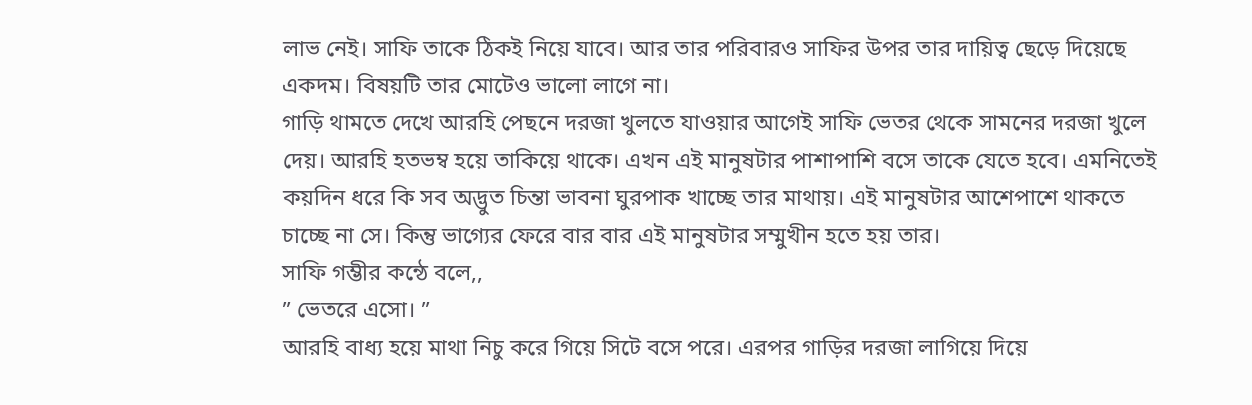লাভ নেই। সাফি তাকে ঠিকই নিয়ে যাবে। আর তার পরিবারও সাফির উপর তার দায়িত্ব ছেড়ে দিয়েছে একদম। বিষয়টি তার মোটেও ভালো লাগে না।
গাড়ি থামতে দেখে আরহি পেছনে দরজা খুলতে যাওয়ার আগেই সাফি ভেতর থেকে সামনের দরজা খুলে দেয়। আরহি হতভম্ব হয়ে তাকিয়ে থাকে। এখন এই মানুষটার পাশাপাশি বসে তাকে যেতে হবে। এমনিতেই কয়দিন ধরে কি সব অদ্ভুত চিন্তা ভাবনা ঘুরপাক খাচ্ছে তার মাথায়। এই মানুষটার আশেপাশে থাকতে চাচ্ছে না সে। কিন্তু ভাগ্যের ফেরে বার বার এই মানুষটার সম্মুখীন হতে হয় তার।
সাফি গম্ভীর কন্ঠে বলে,,
” ভেতরে এসো। ”
আরহি বাধ্য হয়ে মাথা নিচু করে গিয়ে সিটে বসে পরে। এরপর গাড়ির দরজা লাগিয়ে দিয়ে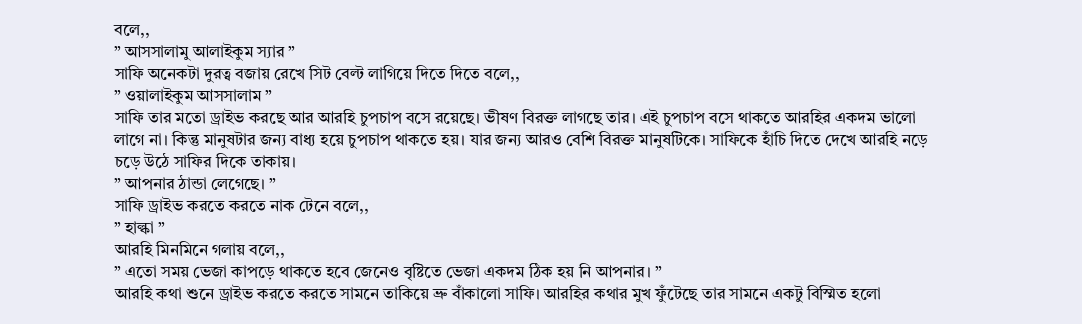বলে,,
” আসসালামু আলাইকুম স্যার ”
সাফি অনেকটা দুরত্ব বজায় রেখে সিট বেল্ট লাগিয়ে দিতে দিতে বলে,,
” ওয়ালাইকুম আসসালাম ”
সাফি তার মতো ড্রাইভ করছে আর আরহি চুপচাপ বসে রয়েছে। ভীষণ বিরক্ত লাগছে তার। এই চুপচাপ বসে থাকতে আরহির একদম ভালো লাগে না। কিন্তু মানুষটার জন্য বাধ্য হয়ে চুপচাপ থাকতে হয়। যার জন্য আরও বেশি বিরক্ত মানুষটিকে। সাফিকে হাঁচি দিতে দেখে আরহি নড়ে চড়ে উঠে সাফির দিকে তাকায়।
” আপনার ঠান্ডা লেগেছে। ”
সাফি ড্রাইভ করতে করতে নাক টেনে বলে,,
” হাল্কা ”
আরহি মিনমিনে গলায় বলে,,
” এতো সময় ভেজা কাপড়ে থাকতে হবে জেনেও বৃষ্টিতে ভেজা একদম ঠিক হয় নি আপনার। ”
আরহি কথা শুনে ড্রাইভ করতে করতে সামনে তাকিয়ে ভ্রু বাঁকালো সাফি। আরহির কথার মুখ ফুঁটেছে তার সামনে একটু বিস্মিত হলো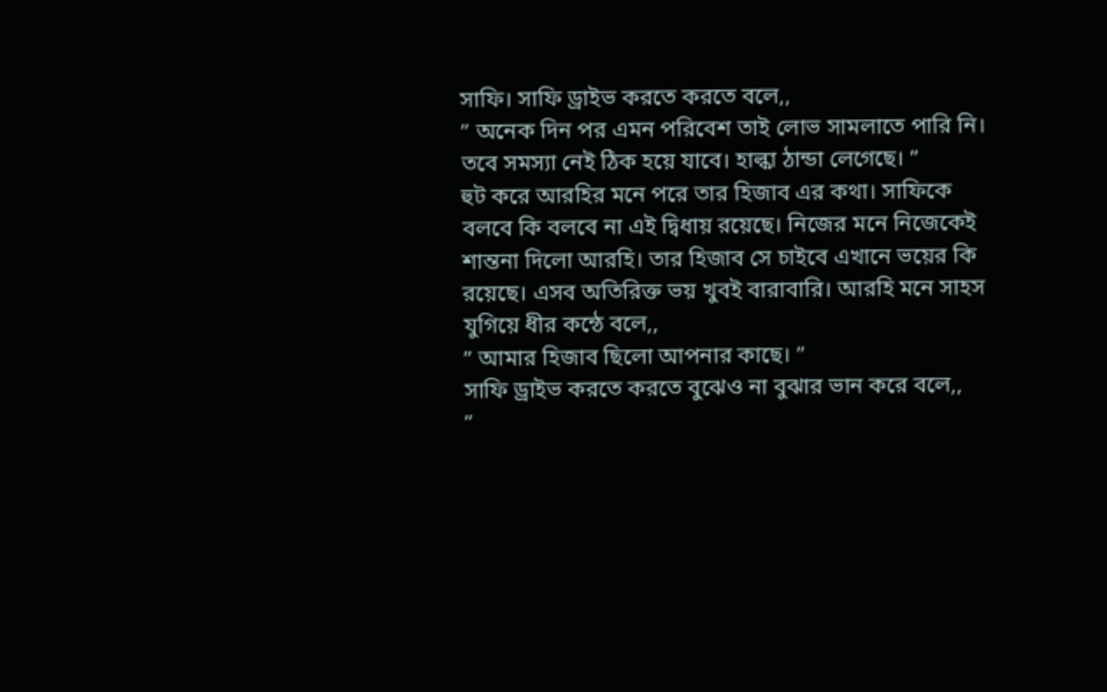সাফি। সাফি ড্রাইভ করতে করতে বলে,,
” অনেক দিন পর এমন পরিবেশ তাই লোভ সামলাতে পারি নি। তবে সমস্যা নেই ঠিক হয়ে যাবে। হাল্কা ঠান্ডা লেগেছে। ”
হুট করে আরহির মনে পরে তার হিজাব এর কথা। সাফিকে বলবে কি বলবে না এই দ্বিধায় রয়েছে। নিজের মনে নিজেকেই শান্তনা দিলো আরহি। তার হিজাব সে চাইবে এখানে ভয়ের কি রয়েছে। এসব অতিরিক্ত ভয় খুবই বারাবারি। আরহি মনে সাহস যুগিয়ে ধীর কন্ঠে বলে,,
” আমার হিজাব ছিলো আপনার কাছে। ”
সাফি ড্রাইভ করতে করতে বুঝেও না বুঝার ভান করে বলে,,
”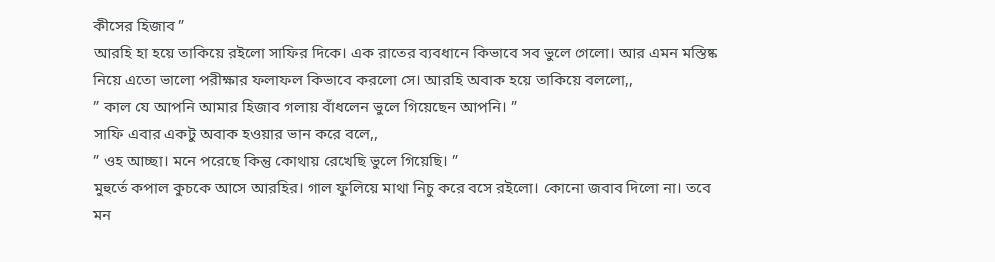কীসের হিজাব ”
আরহি হা হয়ে তাকিয়ে রইলো সাফির দিকে। এক রাতের ব্যবধানে কিভাবে সব ভুলে গেলো। আর এমন মস্তিষ্ক নিয়ে এতো ভালো পরীক্ষার ফলাফল কিভাবে করলো সে। আরহি অবাক হয়ে তাকিয়ে বললো,,
” কাল যে আপনি আমার হিজাব গলায় বাঁধলেন ভুলে গিয়েছেন আপনি। ”
সাফি এবার একটু অবাক হওয়ার ভান করে বলে,,
” ওহ আচ্ছা। মনে পরেছে কিন্তু কোথায় রেখেছি ভুলে গিয়েছি। ”
মুহুর্তে কপাল কুচকে আসে আরহির। গাল ফুলিয়ে মাথা নিচু করে বসে রইলো। কোনো জবাব দিলো না। তবে মন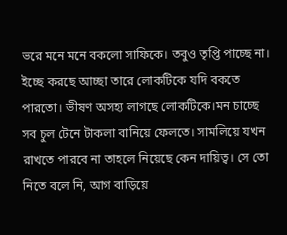ভরে মনে মনে বকলো সাফিকে। তবুও তৃপ্তি পাচ্ছে না। ইচ্ছে করছে আচ্ছা তারে লোকটিকে যদি বকতে পারতো। ভীষণ অসহ্য লাগছে লোকটিকে।মন চাচ্ছে সব চুল টেনে টাকলা বানিয়ে ফেলতে। সামলিয়ে যখন রাখতে পারবে না তাহলে নিয়েছে কেন দায়িত্ব। সে তো নিতে বলে নি, আগ বাড়িয়ে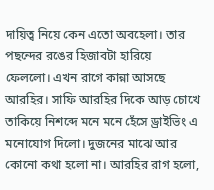দায়িত্ব নিয়ে কেন এতো অবহেলা। তার পছন্দের রঙের হিজাবটা হারিয়ে ফেললো। এখন রাগে কান্না আসছে আরহির। সাফি আরহির দিকে আড় চোখে তাকিয়ে নিশব্দে মনে মনে হেঁসে ড্রাইভিং এ মনোযোগ দিলো। দুজনের মাঝে আর কোনো কথা হলো না। আরহির রাগ হলো,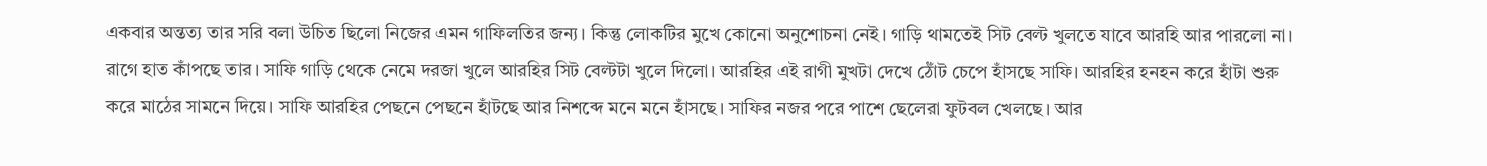একবার অন্তত্য তার সরি বলা উচিত ছিলো নিজের এমন গাফিলতির জন্য। কিন্তু লোকটির মুখে কোনো অনুশোচনা নেই। গাড়ি থামতেই সিট বেল্ট খুলতে যাবে আরহি আর পারলো না। রাগে হাত কাঁপছে তার। সাফি গাড়ি থেকে নেমে দরজা খুলে আরহির সিট বেল্টটা খুলে দিলো। আরহির এই রাগী মুখটা দেখে ঠোঁট চেপে হাঁসছে সাফি। আরহির হনহন করে হাঁটা শুরু করে মাঠের সামনে দিয়ে। সাফি আরহির পেছনে পেছনে হাঁটছে আর নিশব্দে মনে মনে হাঁসছে। সাফির নজর পরে পাশে ছেলেরা ফুটবল খেলছে। আর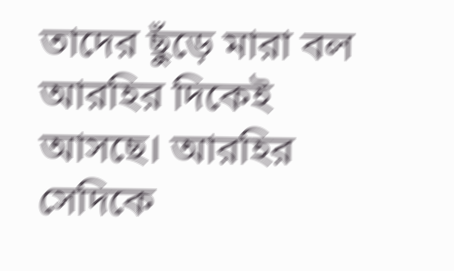তাদের ছুঁড়ে মারা বল আরহির দিকেই আসছে। আরহির সেদিকে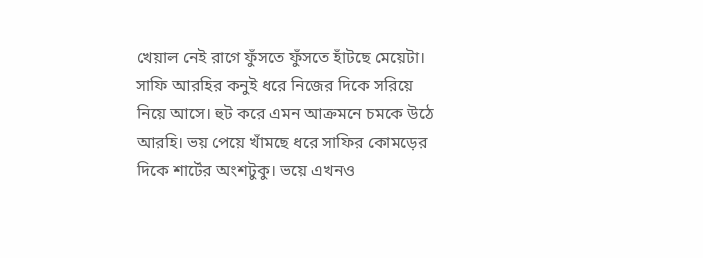খেয়াল নেই রাগে ফুঁসতে ফুঁসতে হাঁটছে মেয়েটা। সাফি আরহির কনুই ধরে নিজের দিকে সরিয়ে নিয়ে আসে। হুট করে এমন আক্রমনে চমকে উঠে আরহি। ভয় পেয়ে খাঁমছে ধরে সাফির কোমড়ের দিকে শার্টের অংশটুকু। ভয়ে এখনও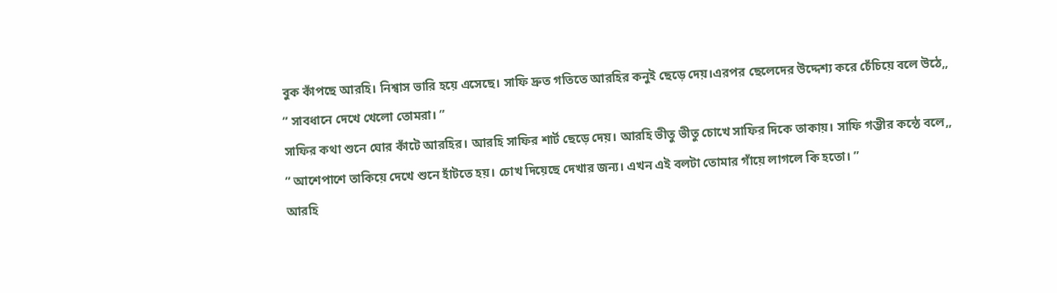বুক কাঁপছে আরহি। নিশ্বাস ভারি হয়ে এসেছে। সাফি দ্রুত গতিতে আরহির কনুই ছেড়ে দেয়।এরপর ছেলেদের উদ্দেশ্য করে চেঁচিয়ে বলে উঠে,,
” সাবধানে দেখে খেলো তোমরা। ”
সাফির কথা শুনে ঘোর কাঁটে আরহির। আরহি সাফির শার্ট ছেড়ে দেয়। আরহি ভীতু ভীতু চোখে সাফির দিকে তাকায়। সাফি গম্ভীর কন্ঠে বলে,,
” আশেপাশে তাকিয়ে দেখে শুনে হাঁটতে হয়। চোখ দিয়েছে দেখার জন্য। এখন এই বলটা তোমার গাঁয়ে লাগলে কি হতো। ”
আরহি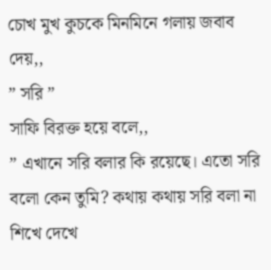চোখ মুখ কুচকে মিনমিনে গলায় জবাব দেয়,,
” সরি ”
সাফি বিরক্ত হয়ে বলে,,
” এখানে সরি বলার কি রয়েছে। এতো সরি বলো কেন তুমি? কথায় কথায় সরি বলা না শিখে দেখে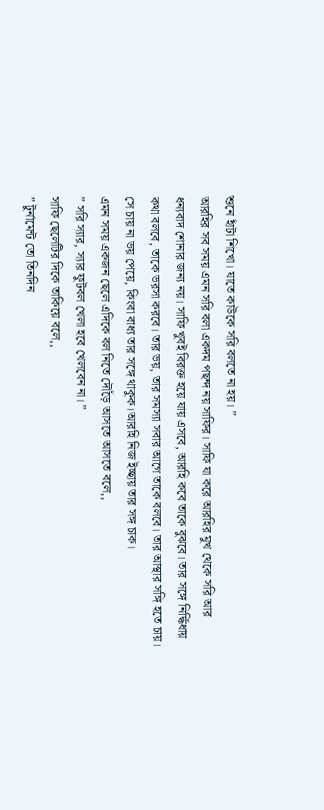শুনে হাঁটা শিখো। যাতে কাউকে সরি বলতে না হয়। ”
আরহির সব সময় এমন সরি বলা একদম পছন্দ নয় সাফির। সাফি যা করে আরহির মুখ থেকে সরি আর ধন্যবাদ শোনার জন্য নয়। সাফি খুবই বিরক্ত হয়ে যায় এসবে, আরহি কবে তাকে বুঝবে। তার সঙ্গে নির্দ্ধিধায় কথা বলবে, তাকে ভরসা করবে। তার ভয়, তার সমস্যা সবার আগে তাকে বলবে। তার আস্থার সঙ্গি হতে চায়। সে চায় না ভয় পেয়ে, কিংবা বাধ্য তার সঙ্গে থাকুক।আরহি নিজ ইচ্ছায় তার সঙ্গ চাক।
এমন সময় একজন ছেলে এদিকে বল নিতে দৌঁড়ে আসতে আসতে বলে,,
” সরি স্যার, স্যার ফুটবল খেলা হবে খেলবেন না। ”
সাফি ছেলেটির দিকে তাকিয়ে বলে,,
” টুর্নামেন্ট তো তিনদিন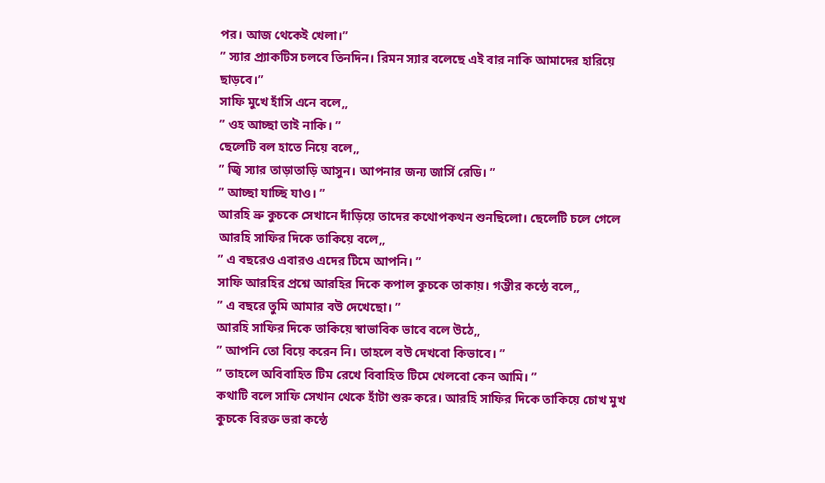পর। আজ থেকেই খেলা।”
” স্যার প্র্যাকটিস চলবে তিনদিন। রিমন স্যার বলেছে এই বার নাকি আমাদের হারিয়ে ছাড়বে।”
সাফি মুখে হাঁসি এনে বলে,,
” ওহ আচ্ছা তাই নাকি। ”
ছেলেটি বল হাতে নিয়ে বলে,,
” জ্বি স্যার তাড়াতাড়ি আসুন। আপনার জন্য জার্সি রেডি। ”
” আচ্ছা যাচ্ছি যাও। ”
আরহি ভ্রু কুচকে সেখানে দাঁড়িয়ে তাদের কথোপকথন শুনছিলো। ছেলেটি চলে গেলে আরহি সাফির দিকে তাকিয়ে বলে,,
” এ বছরেও এবারও এদের টিমে আপনি। ”
সাফি আরহির প্রশ্নে আরহির দিকে কপাল কুচকে তাকায়। গম্ভীর কন্ঠে বলে,,
” এ বছরে তুমি আমার বউ দেখেছো। ”
আরহি সাফির দিকে তাকিয়ে স্বাভাবিক ভাবে বলে উঠে,,
” আপনি তো বিয়ে করেন নি। তাহলে বউ দেখবো কিভাবে। ”
” তাহলে অবিবাহিত টিম রেখে বিবাহিত টিমে খেলবো কেন আমি। ”
কথাটি বলে সাফি সেখান থেকে হাঁটা শুরু করে। আরহি সাফির দিকে তাকিয়ে চোখ মুখ কুচকে বিরক্ত ভরা কন্ঠে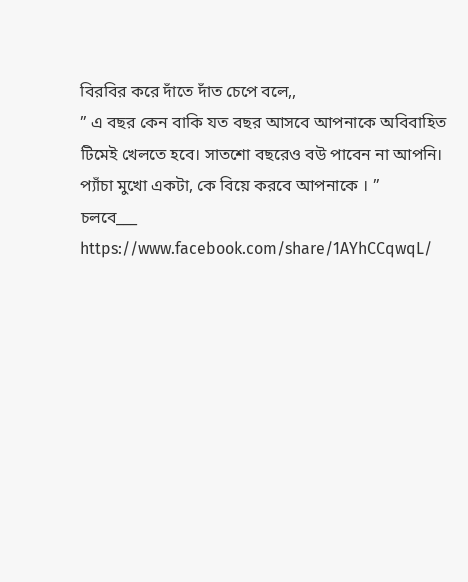বিরবির করে দাঁতে দাঁত চেপে বলে,,
” এ বছর কেন বাকি যত বছর আসবে আপনাকে অবিবাহিত টিমেই খেলতে হবে। সাতশো বছরেও বউ পাবেন না আপনি। প্যাঁচা মুখো একটা, কে বিয়ে করবে আপনাকে । ”
চলবে___
https://www.facebook.com/share/1AYhCCqwqL/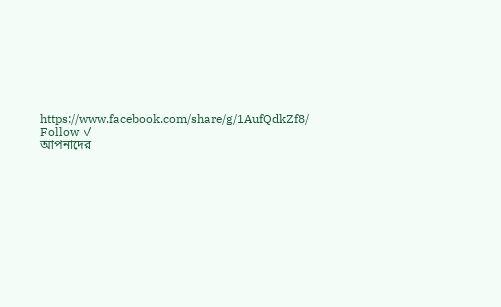https://www.facebook.com/share/g/1AufQdkZf8/
Follow ✓
আপনাদের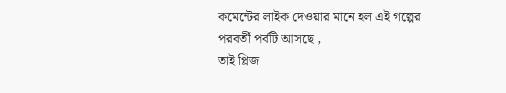কমেন্টের লাইক দেওয়ার মানে হল এই গল্পের পরবর্তী পর্বটি আসছে ,
তাই প্লিজ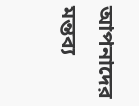আপনাদের মন্তব্য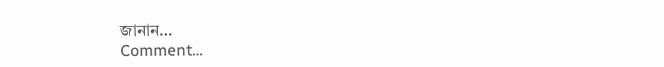জানান…
Comment…